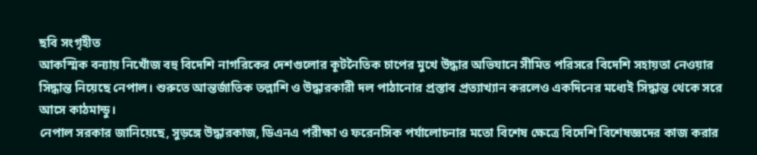ছবি সংগৃহীত
আকস্মিক বন্যায় নিখোঁজ বহু বিদেশি নাগরিকের দেশগুলোর কূটনৈতিক চাপের মুখে উদ্ধার অভিযানে সীমিত পরিসরে বিদেশি সহায়তা নেওয়ার সিদ্ধান্ত নিয়েছে নেপাল। শুরুতে আন্তর্জাতিক তল্লাশি ও উদ্ধারকারী দল পাঠানোর প্রস্তাব প্রত্যাখ্যান করলেও একদিনের মধ্যেই সিদ্ধান্ত থেকে সরে আসে কাঠমান্ডু।
নেপাল সরকার জানিয়েছে, সুড়ঙ্গে উদ্ধারকাজ, ডিএনএ পরীক্ষা ও ফরেনসিক পর্যালোচনার মতো বিশেষ ক্ষেত্রে বিদেশি বিশেষজ্ঞদের কাজ করার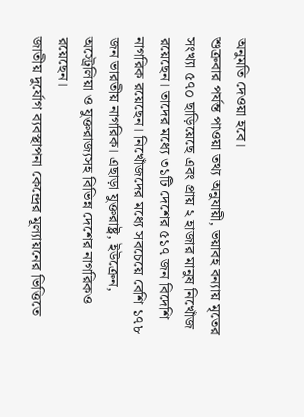অনুমতি দেওয়া হবে।
শুক্রবার পর্যন্ত পাওয়া তথ্য অনুযায়ী, ভয়াবহ বন্যায় মৃতের সংখ্যা ৫৭০ ছাড়িয়েছে এবং প্রায় ২ হাজার মানুষ নিখোঁজ রয়েছেন। তাদের মধ্যে ৩১টি দেশের ৫১৭ জন বিদেশি নাগরিক রয়েছেন। নিখোঁজদের মধ্যে সবচেয়ে বেশি ১৭৮ জন ভারতীয় নাগরিক। এছাড়া যুক্তরাষ্ট্র, ইউক্রেন, অস্ট্রেলিয়া ও যুক্তরাজ্যসহ বিভিন্ন দেশের নাগরিকও রয়েছেন।
জাতীয় দুর্যোগ ব্যবস্থাপনা কেন্দ্রের মূল্যায়নের ভিত্তিতে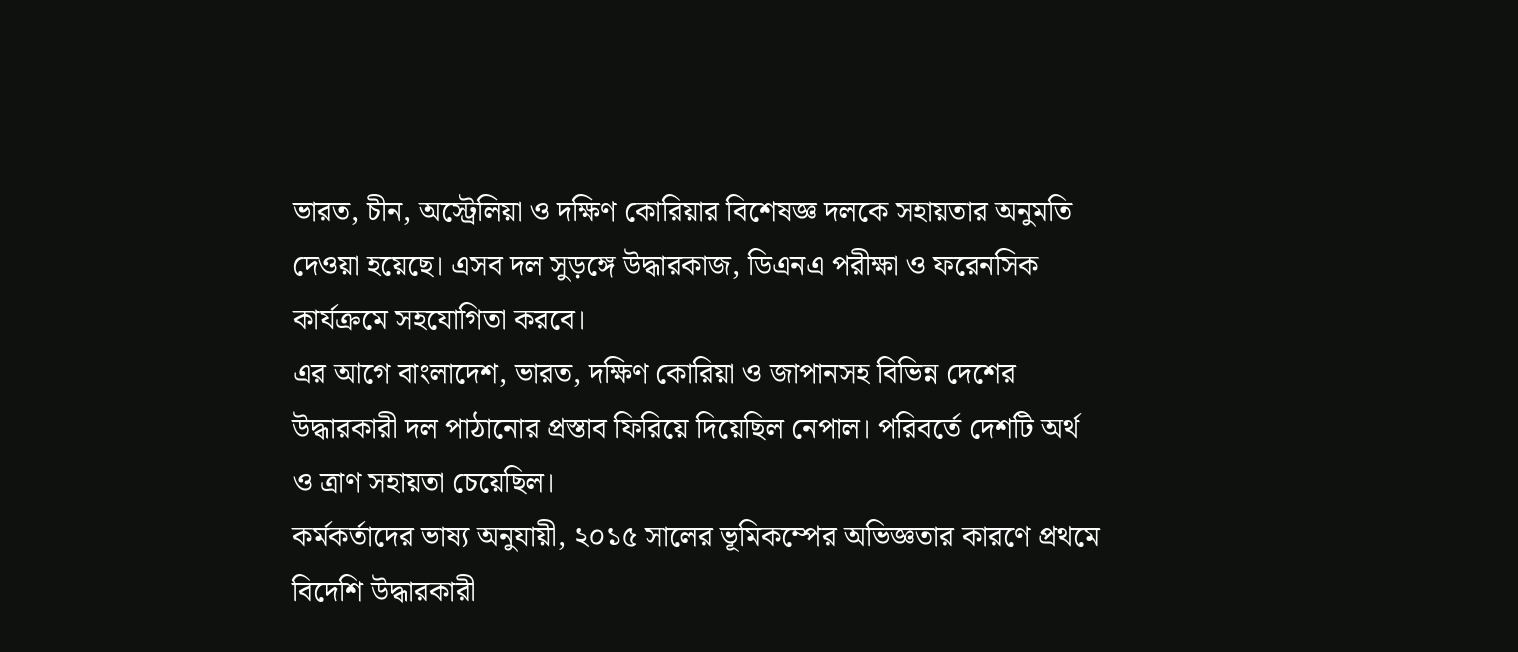ভারত, চীন, অস্ট্রেলিয়া ও দক্ষিণ কোরিয়ার বিশেষজ্ঞ দলকে সহায়তার অনুমতি দেওয়া হয়েছে। এসব দল সুড়ঙ্গে উদ্ধারকাজ, ডিএনএ পরীক্ষা ও ফরেনসিক কার্যক্রমে সহযোগিতা করবে।
এর আগে বাংলাদেশ, ভারত, দক্ষিণ কোরিয়া ও জাপানসহ বিভিন্ন দেশের উদ্ধারকারী দল পাঠানোর প্রস্তাব ফিরিয়ে দিয়েছিল নেপাল। পরিবর্তে দেশটি অর্থ ও ত্রাণ সহায়তা চেয়েছিল।
কর্মকর্তাদের ভাষ্য অনুযায়ী, ২০১৫ সালের ভূমিকম্পের অভিজ্ঞতার কারণে প্রথমে বিদেশি উদ্ধারকারী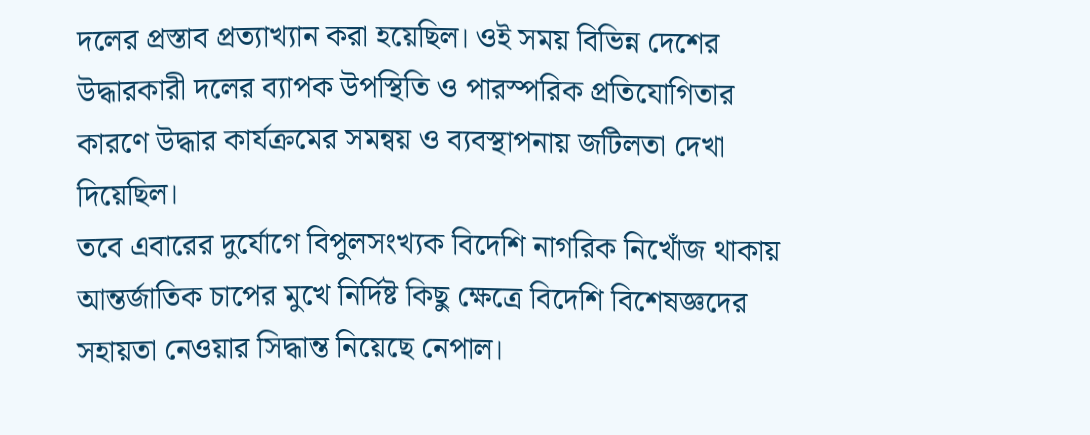দলের প্রস্তাব প্রত্যাখ্যান করা হয়েছিল। ওই সময় বিভিন্ন দেশের উদ্ধারকারী দলের ব্যাপক উপস্থিতি ও পারস্পরিক প্রতিযোগিতার কারণে উদ্ধার কার্যক্রমের সমন্বয় ও ব্যবস্থাপনায় জটিলতা দেখা দিয়েছিল।
তবে এবারের দুর্যোগে বিপুলসংখ্যক বিদেশি নাগরিক নিখোঁজ থাকায় আন্তর্জাতিক চাপের মুখে নির্দিষ্ট কিছু ক্ষেত্রে বিদেশি বিশেষজ্ঞদের সহায়তা নেওয়ার সিদ্ধান্ত নিয়েছে নেপাল।